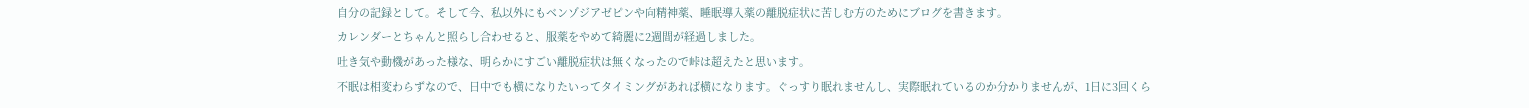自分の記録として。そして今、私以外にもベンゾジアゼピンや向精神薬、睡眠導入薬の離脱症状に苦しむ方のためにブログを書きます。
カレンダーとちゃんと照らし合わせると、服薬をやめて綺麗に2週間が経過しました。
吐き気や動機があった様な、明らかにすごい離脱症状は無くなったので峠は超えたと思います。
不眠は相変わらずなので、日中でも横になりたいってタイミングがあれば横になります。ぐっすり眠れませんし、実際眠れているのか分かりませんが、1日に3回くら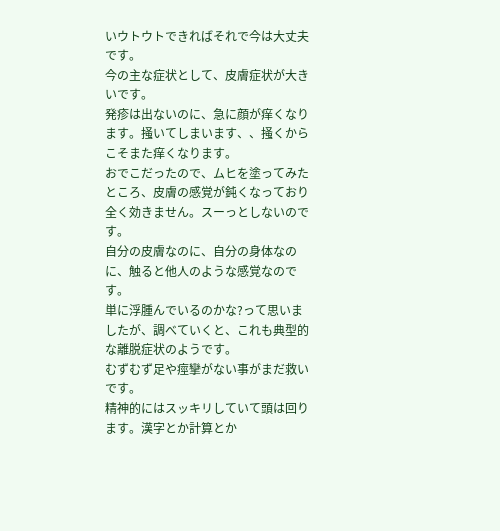いウトウトできればそれで今は大丈夫です。
今の主な症状として、皮膚症状が大きいです。
発疹は出ないのに、急に顔が痒くなります。掻いてしまいます、、掻くからこそまた痒くなります。
おでこだったので、ムヒを塗ってみたところ、皮膚の感覚が鈍くなっており全く効きません。スーっとしないのです。
自分の皮膚なのに、自分の身体なのに、触ると他人のような感覚なのです。
単に浮腫んでいるのかな?って思いましたが、調べていくと、これも典型的な離脱症状のようです。
むずむず足や痙攣がない事がまだ救いです。
精神的にはスッキリしていて頭は回ります。漢字とか計算とか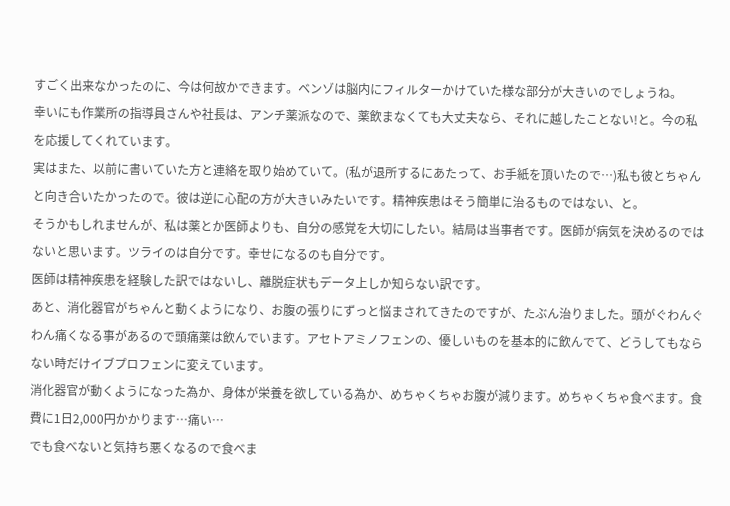すごく出来なかったのに、今は何故かできます。ベンゾは脳内にフィルターかけていた様な部分が大きいのでしょうね。
幸いにも作業所の指導員さんや社長は、アンチ薬派なので、薬飲まなくても大丈夫なら、それに越したことない!と。今の私を応援してくれています。
実はまた、以前に書いていた方と連絡を取り始めていて。(私が退所するにあたって、お手紙を頂いたので…)私も彼とちゃんと向き合いたかったので。彼は逆に心配の方が大きいみたいです。精神疾患はそう簡単に治るものではない、と。
そうかもしれませんが、私は薬とか医師よりも、自分の感覚を大切にしたい。結局は当事者です。医師が病気を決めるのではないと思います。ツライのは自分です。幸せになるのも自分です。
医師は精神疾患を経験した訳ではないし、離脱症状もデータ上しか知らない訳です。
あと、消化器官がちゃんと動くようになり、お腹の張りにずっと悩まされてきたのですが、たぶん治りました。頭がぐわんぐわん痛くなる事があるので頭痛薬は飲んでいます。アセトアミノフェンの、優しいものを基本的に飲んでて、どうしてもならない時だけイブプロフェンに変えています。
消化器官が動くようになった為か、身体が栄養を欲している為か、めちゃくちゃお腹が減ります。めちゃくちゃ食べます。食費に1日2,000円かかります…痛い…
でも食べないと気持ち悪くなるので食べま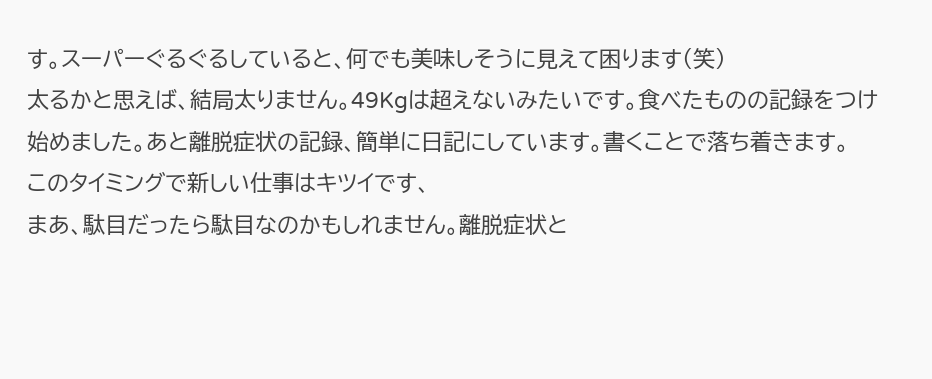す。スーパーぐるぐるしていると、何でも美味しそうに見えて困ります(笑)
太るかと思えば、結局太りません。49Kgは超えないみたいです。食べたものの記録をつけ始めました。あと離脱症状の記録、簡単に日記にしています。書くことで落ち着きます。
このタイミングで新しい仕事はキツイです、
まあ、駄目だったら駄目なのかもしれません。離脱症状と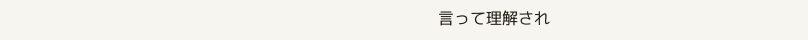言って理解され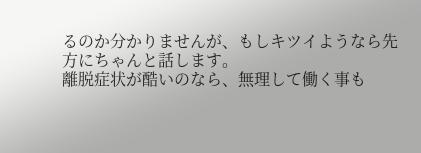るのか分かりませんが、もしキツイようなら先方にちゃんと話します。
離脱症状が酷いのなら、無理して働く事も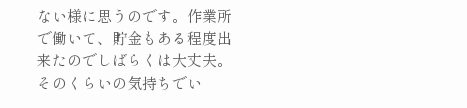ない様に思うのです。作業所で働いて、貯金もある程度出来たのでしばらくは大丈夫。そのくらいの気持ちでい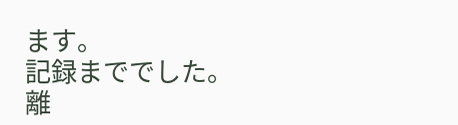ます。
記録まででした。
離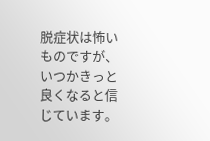脱症状は怖いものですが、いつかきっと良くなると信じています。